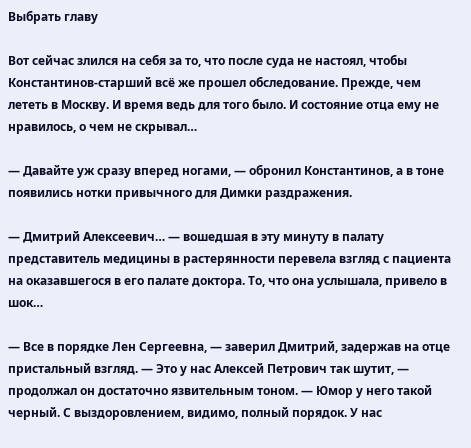Выбрать главу

Вот сейчас злился на себя за то, что после суда не настоял, чтобы Константинов-старший всё же прошел обследование. Прежде, чем лететь в Москву. И время ведь для того было. И состояние отца ему не нравилось, о чем не скрывал…

— Давайте уж сразу вперед ногами, — обронил Константинов, а в тоне появились нотки привычного для Димки раздражения.

— Дмитрий Алексеевич… — вошедшая в эту минуту в палату представитель медицины в растерянности перевела взгляд с пациента на оказавшегося в его палате доктора. То, что она услышала, привело в шок…

— Все в порядке Лен Сергеевна, — заверил Дмитрий, задержав на отце пристальный взгляд. — Это у нас Алексей Петрович так шутит, — продолжал он достаточно язвительным тоном. — Юмор у него такой черный. С выздоровлением, видимо, полный порядок. У нас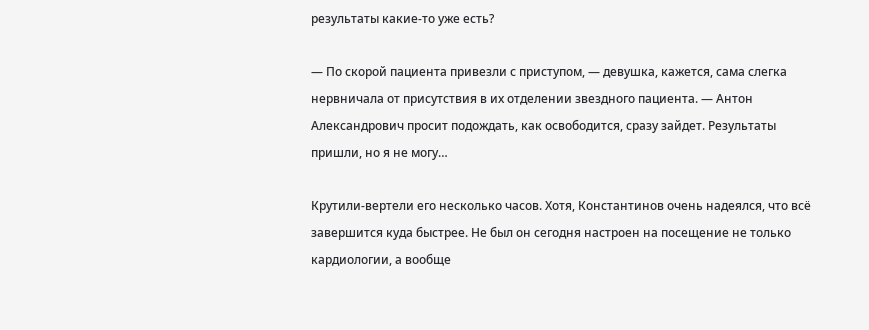результаты какие-то уже есть?

— По скорой пациента привезли с приступом, — девушка, кажется, сама слегка нервничала от присутствия в их отделении звездного пациента. — Антон Александрович просит подождать, как освободится, сразу зайдет. Результаты пришли, но я не могу…

Крутили-вертели его несколько часов. Хотя, Константинов очень надеялся, что всё завершится куда быстрее. Не был он сегодня настроен на посещение не только кардиологии, а вообще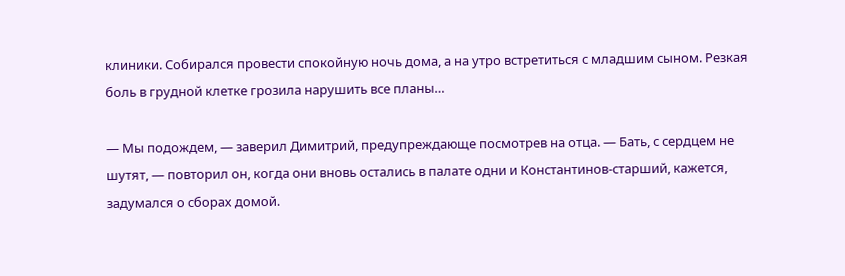клиники. Собирался провести спокойную ночь дома, а на утро встретиться с младшим сыном. Резкая боль в грудной клетке грозила нарушить все планы…

— Мы подождем, — заверил Димитрий, предупреждающе посмотрев на отца. — Бать, с сердцем не шутят, — повторил он, когда они вновь остались в палате одни и Константинов-старший, кажется, задумался о сборах домой.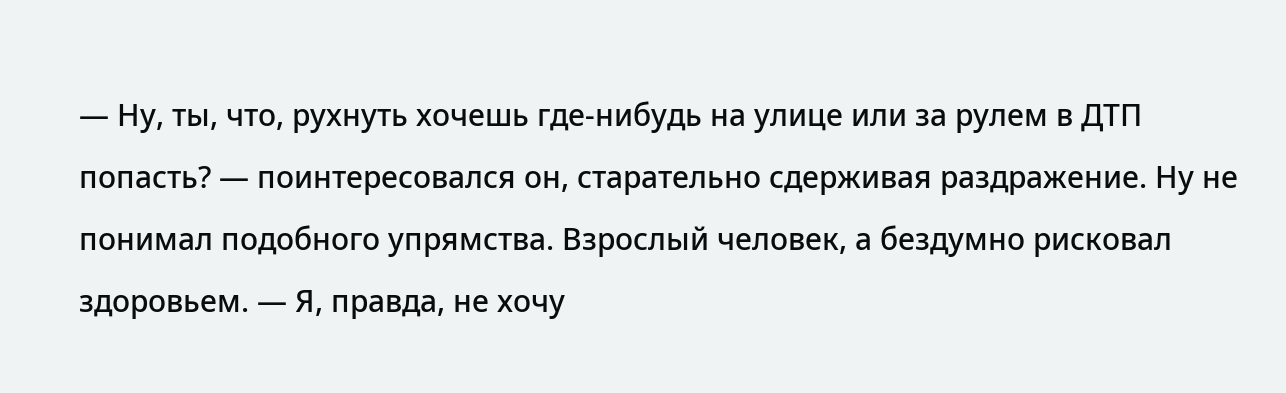— Ну, ты, что, рухнуть хочешь где-нибудь на улице или за рулем в ДТП попасть? — поинтересовался он, старательно сдерживая раздражение. Ну не понимал подобного упрямства. Взрослый человек, а бездумно рисковал здоровьем. — Я, правда, не хочу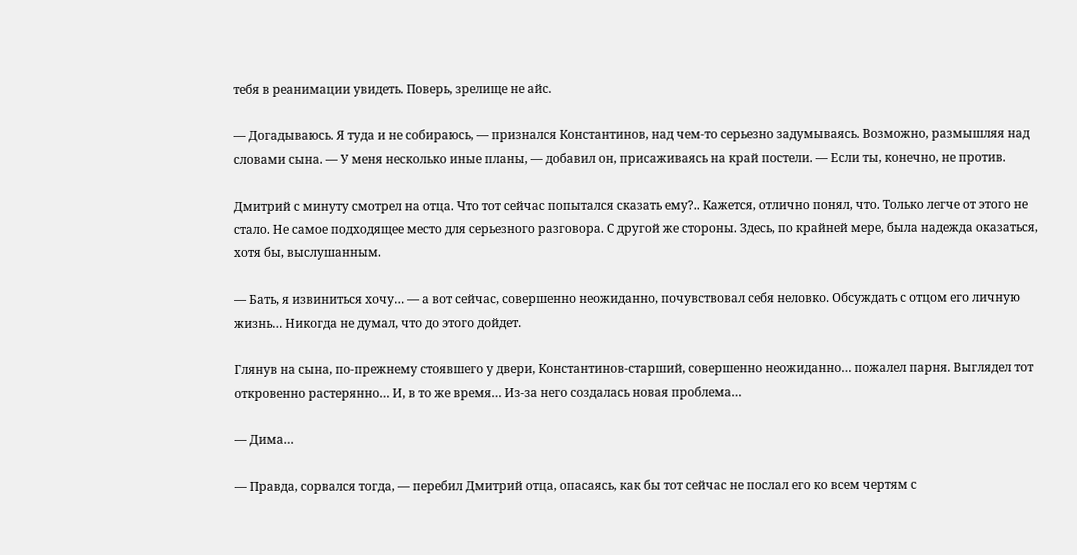тебя в реанимации увидеть. Поверь, зрелище не айс.

— Догадываюсь. Я туда и не собираюсь, — признался Константинов, над чем-то серьезно задумываясь. Возможно, размышляя над словами сына. — У меня несколько иные планы, — добавил он, присаживаясь на край постели. — Если ты, конечно, не против.

Дмитрий с минуту смотрел на отца. Что тот сейчас попытался сказать ему?.. Кажется, отлично понял, что. Только легче от этого не стало. Не самое подходящее место для серьезного разговора. С другой же стороны. Здесь, по крайней мере, была надежда оказаться, хотя бы, выслушанным.

— Бать, я извиниться хочу… — а вот сейчас, совершенно неожиданно, почувствовал себя неловко. Обсуждать с отцом его личную жизнь… Никогда не думал, что до этого дойдет.

Глянув на сына, по-прежнему стоявшего у двери, Константинов-старший, совершенно неожиданно… пожалел парня. Выглядел тот откровенно растерянно… И, в то же время… Из-за него создалась новая проблема…

— Дима…

— Правда, сорвался тогда, — перебил Дмитрий отца, опасаясь, как бы тот сейчас не послал его ко всем чертям с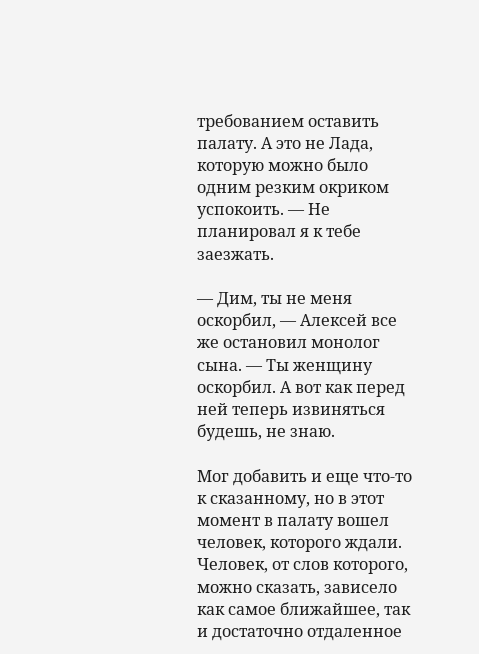требованием оставить палату. А это не Лада, которую можно было одним резким окриком успокоить. — Не планировал я к тебе заезжать.

— Дим, ты не меня оскорбил, — Алексей все же остановил монолог сына. — Ты женщину оскорбил. А вот как перед ней теперь извиняться будешь, не знаю.

Мог добавить и еще что-то к сказанному, но в этот момент в палату вошел человек, которого ждали. Человек, от слов которого, можно сказать, зависело как самое ближайшее, так и достаточно отдаленное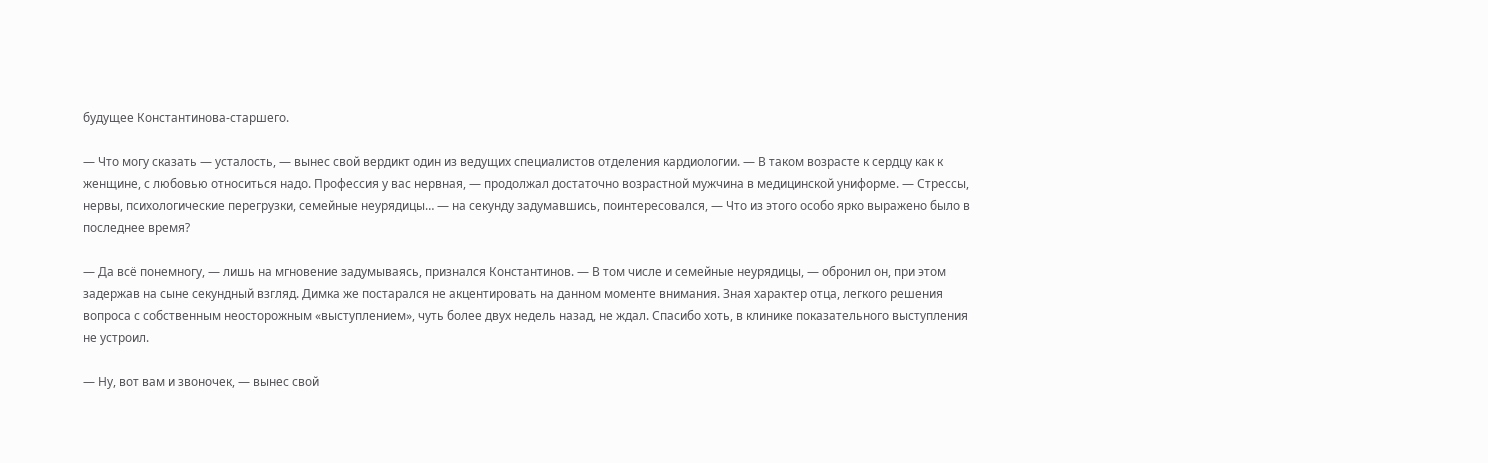будущее Константинова-старшего.

— Что могу сказать — усталость, — вынес свой вердикт один из ведущих специалистов отделения кардиологии. — В таком возрасте к сердцу как к женщине, с любовью относиться надо. Профессия у вас нервная, — продолжал достаточно возрастной мужчина в медицинской униформе. — Стрессы, нервы, психологические перегрузки, семейные неурядицы… — на секунду задумавшись, поинтересовался, — Что из этого особо ярко выражено было в последнее время?

— Да всё понемногу, — лишь на мгновение задумываясь, признался Константинов. — В том числе и семейные неурядицы, — обронил он, при этом задержав на сыне секундный взгляд. Димка же постарался не акцентировать на данном моменте внимания. Зная характер отца, легкого решения вопроса с собственным неосторожным «выступлением», чуть более двух недель назад, не ждал. Спасибо хоть, в клинике показательного выступления не устроил.

— Ну, вот вам и звоночек, — вынес свой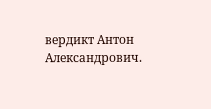вердикт Антон Александрович.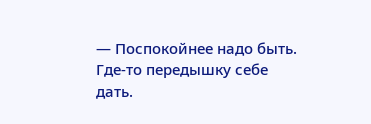— Поспокойнее надо быть. Где-то передышку себе дать.